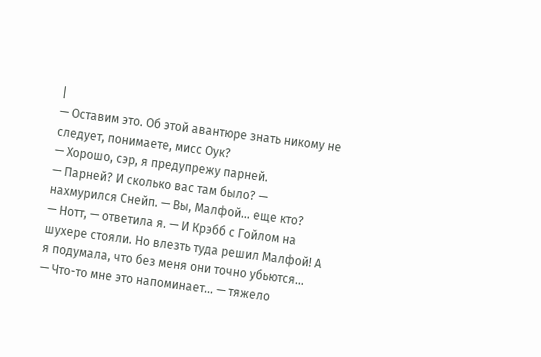|
— Оставим это. Об этой авантюре знать никому не следует, понимаете, мисс Оук?
— Хорошо, сэр, я предупрежу парней.
— Парней? И сколько вас там было? — нахмурился Снейп. — Вы, Малфой… еще кто?
— Нотт, — ответила я. — И Крэбб с Гойлом на шухере стояли. Но влезть туда решил Малфой! А я подумала, что без меня они точно убьются…
— Что-то мне это напоминает… — тяжело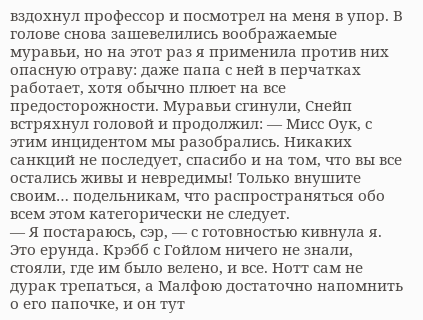вздохнул профессор и посмотрел на меня в упор. В голове снова зашевелились воображаемые муравьи, но на этот раз я применила против них опасную отраву: даже папа с ней в перчатках работает, хотя обычно плюет на все предосторожности. Муравьи сгинули, Снейп встряхнул головой и продолжил: — Мисс Оук, с этим инцидентом мы разобрались. Никаких санкций не последует, спасибо и на том, что вы все остались живы и невредимы! Только внушите своим… подельникам, что распространяться обо всем этом категорически не следует.
— Я постараюсь, сэр, — с готовностью кивнула я. Это ерунда. Крэбб с Гойлом ничего не знали, стояли, где им было велено, и все. Нотт сам не дурак трепаться, а Малфою достаточно напомнить о его папочке, и он тут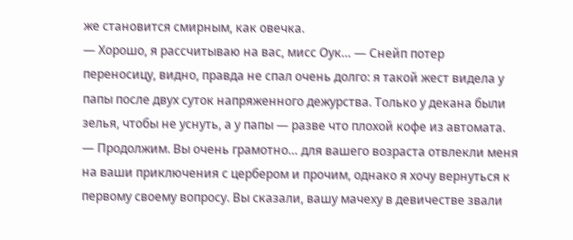же становится смирным, как овечка.
— Хорошо, я рассчитываю на вас, мисс Оук… — Снейп потер переносицу, видно, правда не спал очень долго: я такой жест видела у папы после двух суток напряженного дежурства. Только у декана были зелья, чтобы не уснуть, а у папы — разве что плохой кофе из автомата. — Продолжим. Вы очень грамотно… для вашего возраста отвлекли меня на ваши приключения с цербером и прочим, однако я хочу вернуться к первому своему вопросу. Вы сказали, вашу мачеху в девичестве звали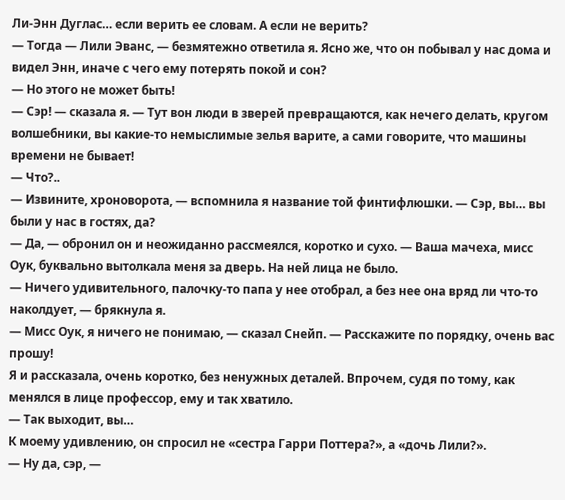Ли-Энн Дуглас… если верить ее словам. А если не верить?
— Тогда — Лили Эванс, — безмятежно ответила я. Ясно же, что он побывал у нас дома и видел Энн, иначе с чего ему потерять покой и сон?
— Но этого не может быть!
— Сэр! — сказала я. — Тут вон люди в зверей превращаются, как нечего делать, кругом волшебники, вы какие-то немыслимые зелья варите, а сами говорите, что машины времени не бывает!
— Что?..
— Извините, хроноворота, — вспомнила я название той финтифлюшки. — Сэр, вы… вы были у нас в гостях, да?
— Да, — обронил он и неожиданно рассмеялся, коротко и сухо. — Ваша мачеха, мисс Оук, буквально вытолкала меня за дверь. На ней лица не было.
— Ничего удивительного, палочку-то папа у нее отобрал, а без нее она вряд ли что-то наколдует, — брякнула я.
— Мисс Оук, я ничего не понимаю, — сказал Снейп. — Расскажите по порядку, очень вас прошу!
Я и рассказала, очень коротко, без ненужных деталей. Впрочем, судя по тому, как менялся в лице профессор, ему и так хватило.
— Так выходит, вы…
К моему удивлению, он спросил не «сестра Гарри Поттера?», а «дочь Лили?».
— Ну да, сэр, —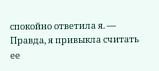спокойно ответила я. — Правда, я привыкла считать ее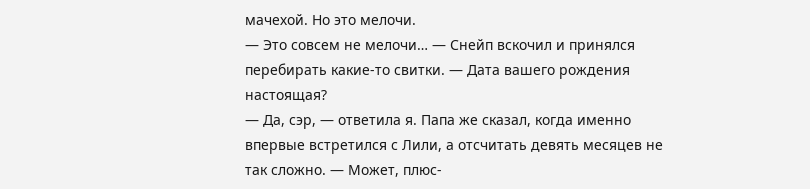мачехой. Но это мелочи.
— Это совсем не мелочи… — Снейп вскочил и принялся перебирать какие-то свитки. — Дата вашего рождения настоящая?
— Да, сэр, — ответила я. Папа же сказал, когда именно впервые встретился с Лили, а отсчитать девять месяцев не так сложно. — Может, плюс-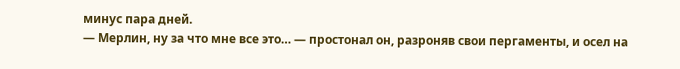минус пара дней.
— Мерлин, ну за что мне все это… — простонал он, разроняв свои пергаменты, и осел на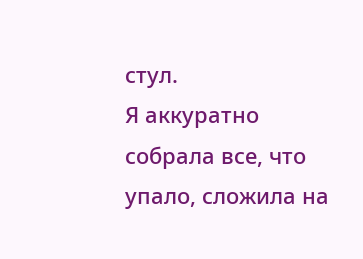стул.
Я аккуратно собрала все, что упало, сложила на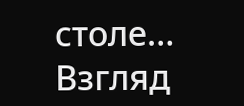столе… Взгляд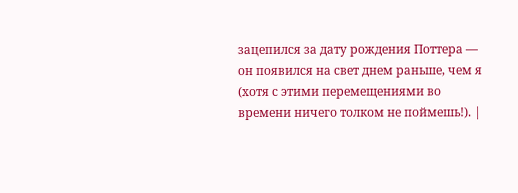зацепился за дату рождения Поттера — он появился на свет днем раньше, чем я (хотя с этими перемещениями во времени ничего толком не поймешь!). |